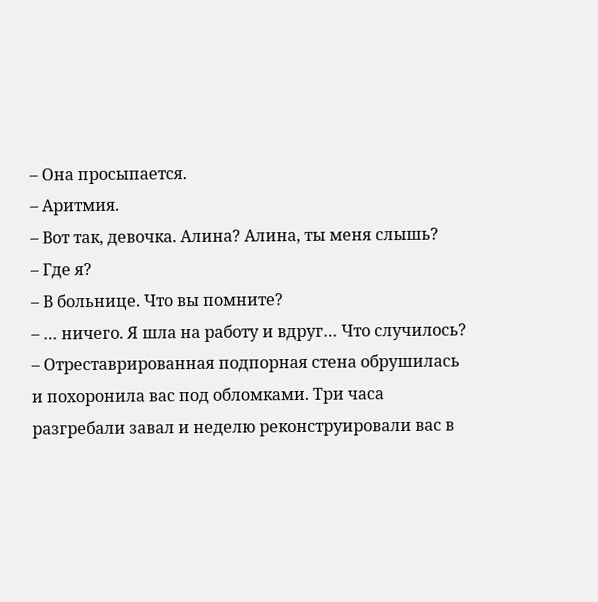– Она просыпается.
– Аритмия.
– Вот так, девочка. Алина? Алина, ты меня слышь?
– Где я?
– В больнице. Что вы помните?
– … ничего. Я шла на работу и вдруг… Что случилось?
– Отреставрированная подпорная стена обрушилась и похоронила вас под обломками. Три часа разгребали завал и неделю реконструировали вас в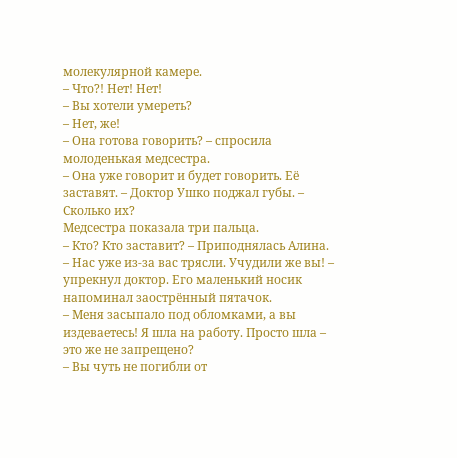молекулярной камере.
– Что?! Нет! Нет!
– Вы хотели умереть?
– Нет, же!
– Она готова говорить? – спросила молоденькая медсестра.
– Она уже говорит и будет говорить. Её заставят. – Доктор Ушко поджал губы. – Сколько их?
Медсестра показала три пальца.
– Кто? Кто заставит? – Приподнялась Алина.
– Нас уже из-за вас трясли. Учудили же вы! – упрекнул доктор. Его маленький носик напоминал заострённый пятачок.
– Меня засыпало под обломками, а вы издеваетесь! Я шла на работу. Просто шла – это же не запрещено?
– Вы чуть не погибли от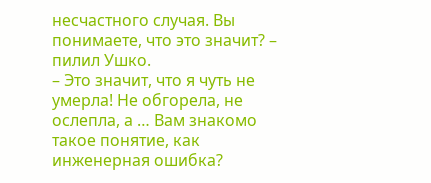несчастного случая. Вы понимаете, что это значит? – пилил Ушко.
– Это значит, что я чуть не умерла! Не обгорела, не ослепла, а … Вам знакомо такое понятие, как инженерная ошибка?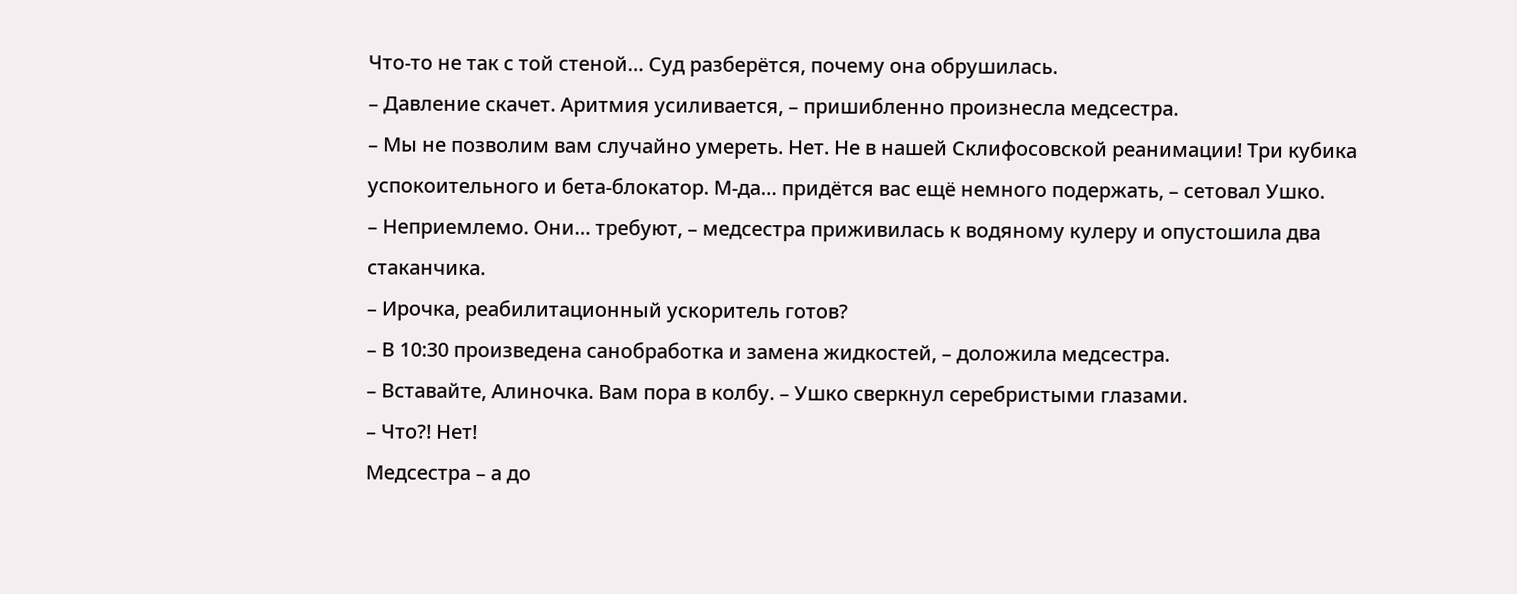Что-то не так с той стеной… Суд разберётся, почему она обрушилась.
– Давление скачет. Аритмия усиливается, – пришибленно произнесла медсестра.
– Мы не позволим вам случайно умереть. Нет. Не в нашей Склифосовской реанимации! Три кубика успокоительного и бета-блокатор. М-да… придётся вас ещё немного подержать, – сетовал Ушко.
– Неприемлемо. Они… требуют, – медсестра приживилась к водяному кулеру и опустошила два стаканчика.
– Ирочка, реабилитационный ускоритель готов?
– В 10:30 произведена санобработка и замена жидкостей, – доложила медсестра.
– Вставайте, Алиночка. Вам пора в колбу. – Ушко сверкнул серебристыми глазами.
– Что?! Нет!
Медсестра – а до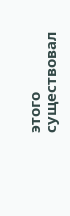этого существовал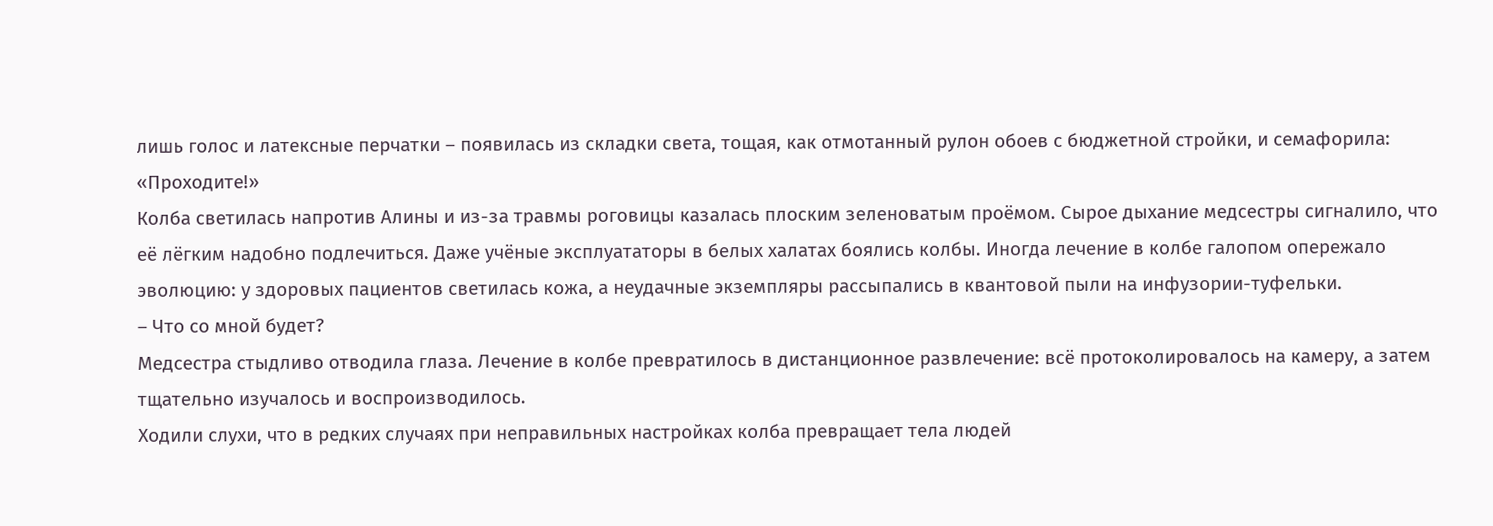лишь голос и латексные перчатки – появилась из складки света, тощая, как отмотанный рулон обоев с бюджетной стройки, и семафорила: «Проходите!»
Колба светилась напротив Алины и из-за травмы роговицы казалась плоским зеленоватым проёмом. Сырое дыхание медсестры сигналило, что её лёгким надобно подлечиться. Даже учёные эксплуататоры в белых халатах боялись колбы. Иногда лечение в колбе галопом опережало эволюцию: у здоровых пациентов светилась кожа, а неудачные экземпляры рассыпались в квантовой пыли на инфузории-туфельки.
– Что со мной будет?
Медсестра стыдливо отводила глаза. Лечение в колбе превратилось в дистанционное развлечение: всё протоколировалось на камеру, а затем тщательно изучалось и воспроизводилось.
Ходили слухи, что в редких случаях при неправильных настройках колба превращает тела людей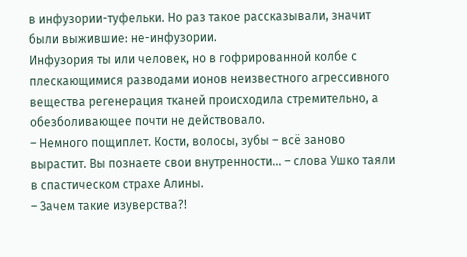в инфузории-туфельки. Но раз такое рассказывали, значит были выжившие: не-инфузории.
Инфузория ты или человек, но в гофрированной колбе с плескающимися разводами ионов неизвестного агрессивного вещества регенерация тканей происходила стремительно, а обезболивающее почти не действовало.
– Немного пощиплет. Кости, волосы, зубы – всё заново вырастит. Вы познаете свои внутренности… – слова Ушко таяли в спастическом страхе Алины.
– Зачем такие изуверства?!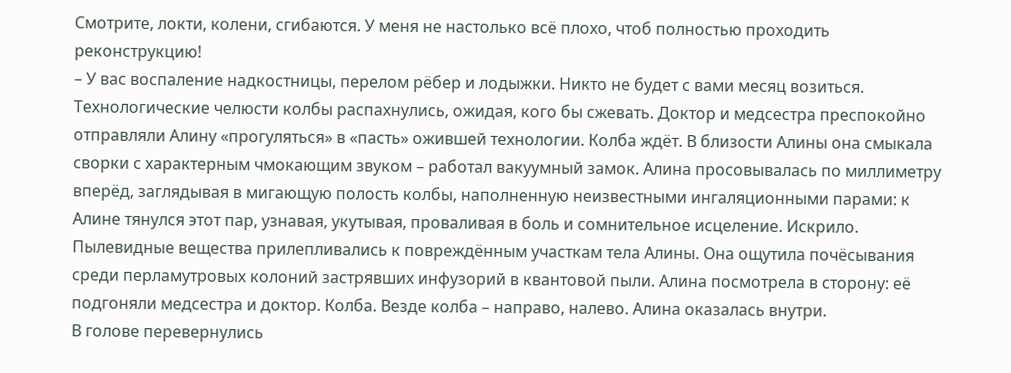Смотрите, локти, колени, сгибаются. У меня не настолько всё плохо, чтоб полностью проходить реконструкцию!
– У вас воспаление надкостницы, перелом рёбер и лодыжки. Никто не будет с вами месяц возиться.
Технологические челюсти колбы распахнулись, ожидая, кого бы сжевать. Доктор и медсестра преспокойно отправляли Алину «прогуляться» в «пасть» ожившей технологии. Колба ждёт. В близости Алины она смыкала сворки с характерным чмокающим звуком – работал вакуумный замок. Алина просовывалась по миллиметру вперёд, заглядывая в мигающую полость колбы, наполненную неизвестными ингаляционными парами: к Алине тянулся этот пар, узнавая, укутывая, проваливая в боль и сомнительное исцеление. Искрило. Пылевидные вещества прилепливались к повреждённым участкам тела Алины. Она ощутила почёсывания среди перламутровых колоний застрявших инфузорий в квантовой пыли. Алина посмотрела в сторону: её подгоняли медсестра и доктор. Колба. Везде колба – направо, налево. Алина оказалась внутри.
В голове перевернулись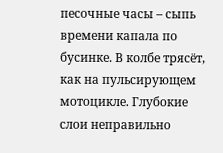песочные часы – сыпь времени капала по бусинке. В колбе трясёт, как на пульсирующем мотоцикле. Глубокие слои неправильно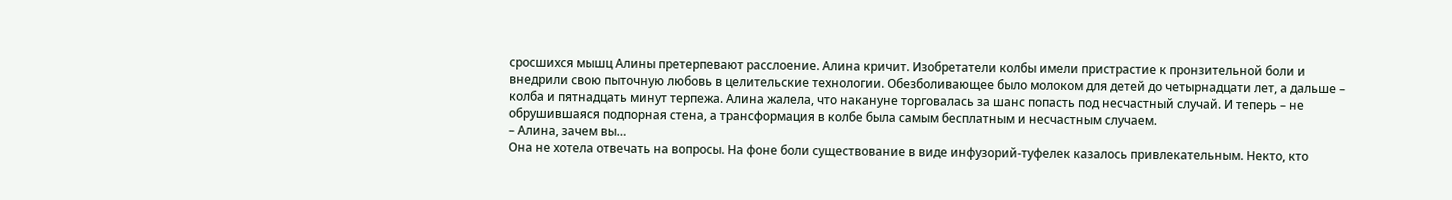сросшихся мышц Алины претерпевают расслоение. Алина кричит. Изобретатели колбы имели пристрастие к пронзительной боли и внедрили свою пыточную любовь в целительские технологии. Обезболивающее было молоком для детей до четырнадцати лет, а дальше – колба и пятнадцать минут терпежа. Алина жалела, что накануне торговалась за шанс попасть под несчастный случай. И теперь – не обрушившаяся подпорная стена, а трансформация в колбе была самым бесплатным и несчастным случаем.
– Алина, зачем вы…
Она не хотела отвечать на вопросы. На фоне боли существование в виде инфузорий-туфелек казалось привлекательным. Некто, кто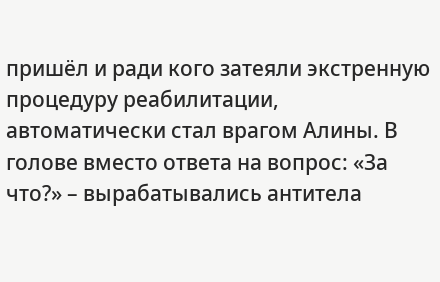пришёл и ради кого затеяли экстренную процедуру реабилитации, автоматически стал врагом Алины. В голове вместо ответа на вопрос: «За что?» – вырабатывались антитела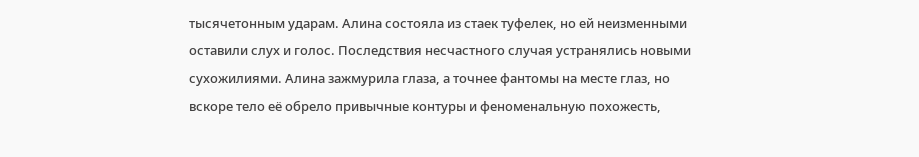тысячетонным ударам. Алина состояла из стаек туфелек, но ей неизменными оставили слух и голос. Последствия несчастного случая устранялись новыми сухожилиями. Алина зажмурила глаза, а точнее фантомы на месте глаз, но вскоре тело её обрело привычные контуры и феноменальную похожесть,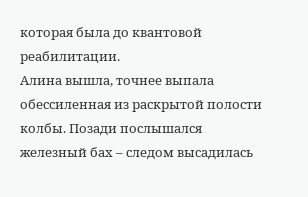которая была до квантовой реабилитации.
Алина вышла, точнее выпала обессиленная из раскрытой полости колбы. Позади послышался железный бах – следом высадилась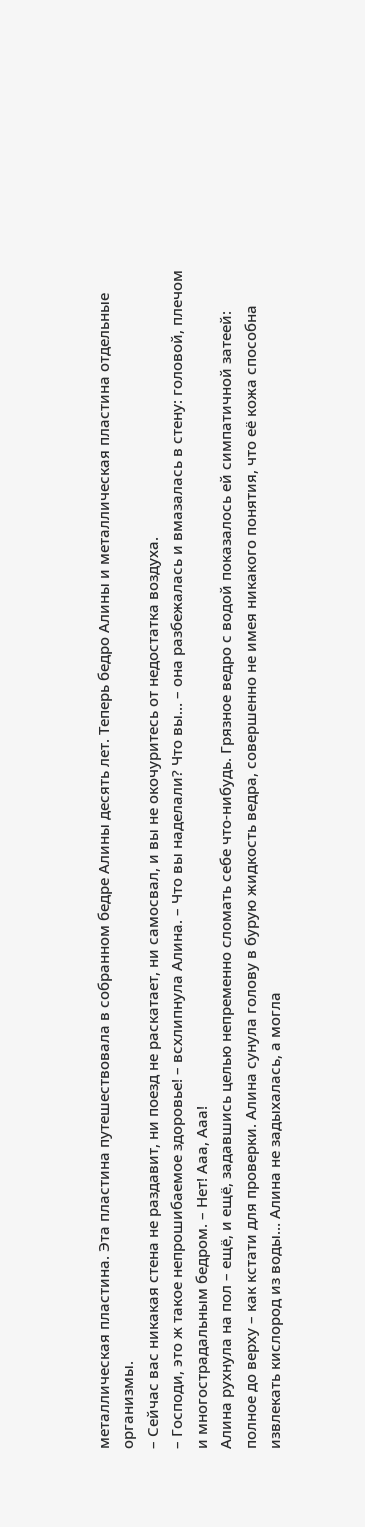металлическая пластина. Эта пластина путешествовала в собранном бедре Алины десять лет. Теперь бедро Алины и металлическая пластина отдельные организмы.
– Сейчас вас никакая стена не раздавит, ни поезд не раскатает, ни самосвал, и вы не окочуритесь от недостатка воздуха.
– Господи, это ж такое непрошибаемое здоровье! – всхлипнула Алина. – Что вы наделали? Что вы… – она разбежалась и вмазалась в стену: головой, плечом и многострадальным бедром. – Нет! Ааа, Ааа!
Алина рухнула на пол – ещё, и ещё, задавшись целью непременно сломать себе что-нибудь. Грязное ведро с водой показалось ей симпатичной затеей: полное до верху – как кстати для проверки. Алина сунула голову в бурую жидкость ведра, совершенно не имея никакого понятия, что её кожа способна извлекать кислород из воды… Алина не задыхалась, а могла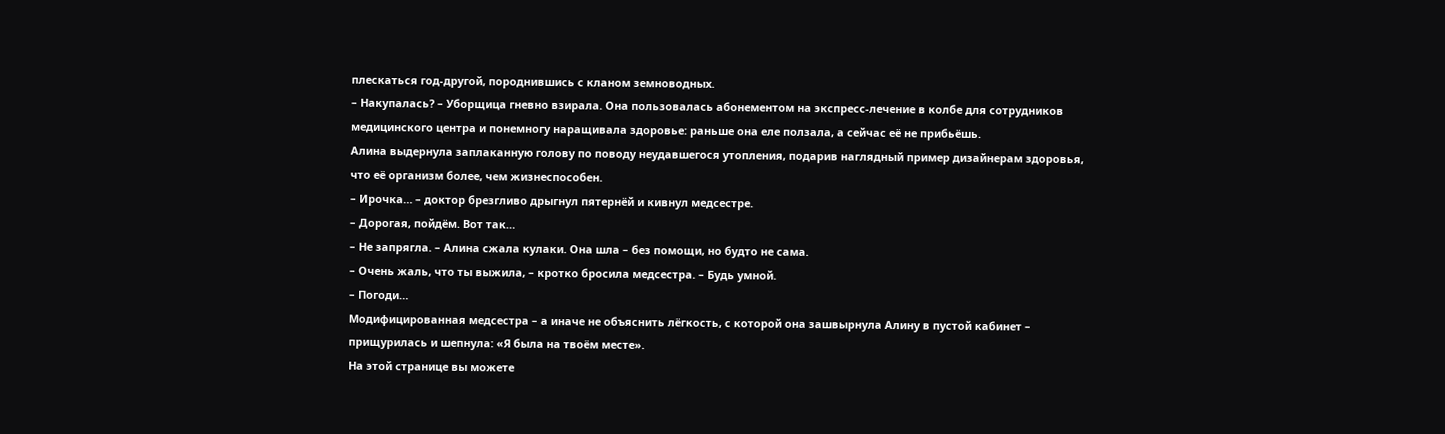плескаться год-другой, породнившись с кланом земноводных.
– Накупалась? – Уборщица гневно взирала. Она пользовалась абонементом на экспресс-лечение в колбе для сотрудников медицинского центра и понемногу наращивала здоровье: раньше она еле ползала, а сейчас её не прибьёшь.
Алина выдернула заплаканную голову по поводу неудавшегося утопления, подарив наглядный пример дизайнерам здоровья, что её организм более, чем жизнеспособен.
– Ирочка… – доктор брезгливо дрыгнул пятернёй и кивнул медсестре.
– Дорогая, пойдём. Вот так…
– Не запрягла. – Алина сжала кулаки. Она шла – без помощи, но будто не сама.
– Очень жаль, что ты выжила, – кротко бросила медсестра. – Будь умной.
– Погоди…
Модифицированная медсестра – а иначе не объяснить лёгкость, с которой она зашвырнула Алину в пустой кабинет – прищурилась и шепнула: «Я была на твоём месте».
На этой странице вы можете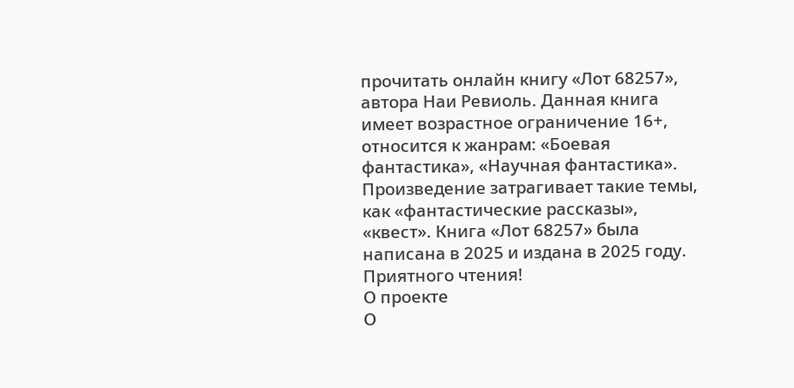прочитать онлайн книгу «Лот 68257», автора Наи Ревиоль. Данная книга имеет возрастное ограничение 16+, относится к жанрам: «Боевая фантастика», «Научная фантастика». Произведение затрагивает такие темы, как «фантастические рассказы», «квест». Книга «Лот 68257» была написана в 2025 и издана в 2025 году. Приятного чтения!
О проекте
О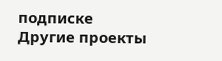подписке
Другие проекты